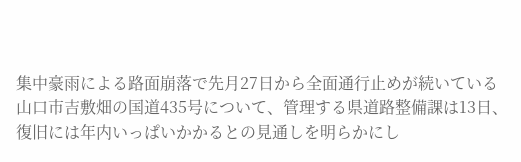集中豪雨による路面崩落で先月27日から全面通行止めが続いている山口市吉敷畑の国道435号について、管理する県道路整備課は13日、復旧には年内いっぱいかかるとの見通しを明らかにし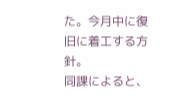た。今月中に復旧に着工する方針。
同課によると、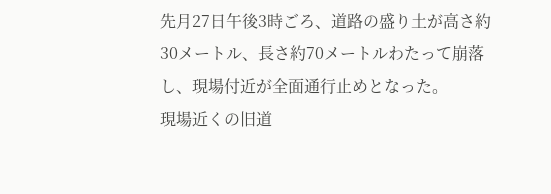先月27日午後3時ごろ、道路の盛り土が高さ約30メートル、長さ約70メートルわたって崩落し、現場付近が全面通行止めとなった。
現場近くの旧道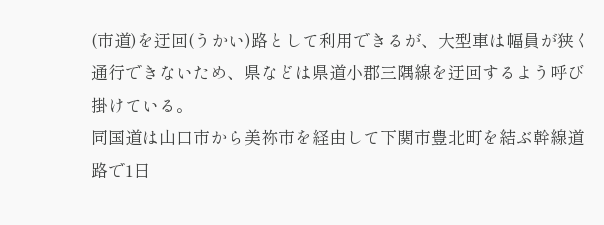(市道)を迂回(うかい)路として利用できるが、大型車は幅員が狭く通行できないため、県などは県道小郡三隅線を迂回するよう呼び掛けている。
同国道は山口市から美祢市を経由して下関市豊北町を結ぶ幹線道路で1日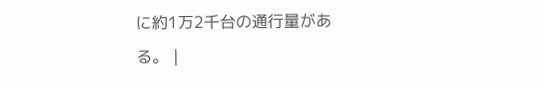に約1万2千台の通行量がある。 |